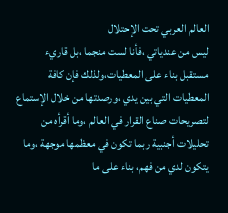العالم العربي تحت الإحتلال
ليس من عندياتي ،فأنا لست منجما ،بل قاريء مستقبل بناء على المعطيات،ولذلك فإن كافة المعطيات التي بين يدي ،ورصدتها من خلال الإستماع لتصريحات صناع القرار في العالم ،وما أقرأه من تحليلات أجنبية ربما تكون في معظمها موجهة ،وما يتكون لدي من فهم، بناء على ما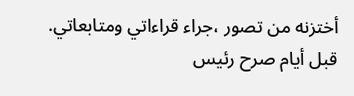أختزنه من تصور ،جراء قراءاتي ومتابعاتي.
قبل أيام صرح رئيس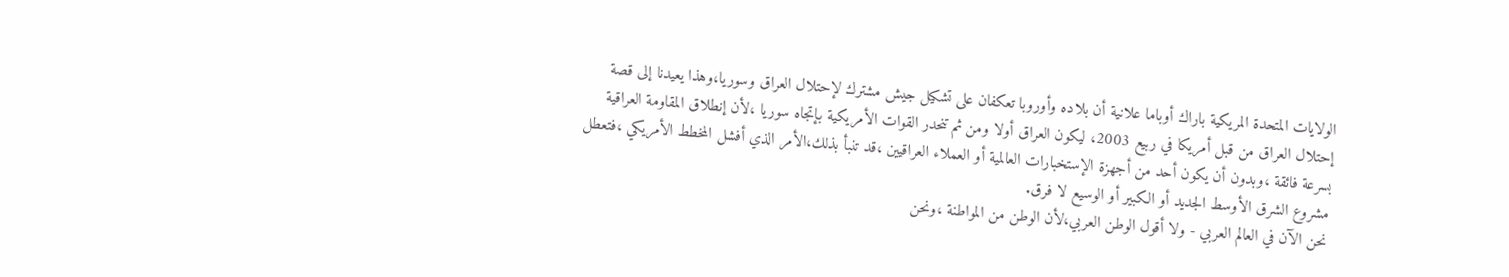الولايات المتحدة المريكية باراك أوباما علانية أن بلاده وأوروبا تعكفان على تشكيل جيش مشترك لإحتلال العراق وسوريا،وهذا يعيدنا إلى قصة إحتلال العراق من قبل أمريكا في ربيع 2003، ليكون العراق أولا ومن ثم تنحدر القوات الأمريكية بإتجاه سوريا ،لأن إنطلاق المقاومة العراقية بسرعة فائقة ،وبدون أن يكون أحد من أجهزة الإستخبارات العالمية أو العملاء العراقيين ،قد تنبأ بذلك،الأمر الذي أفشل المخطط الأمريكي ،فتعطل مشروع الشرق الأوسط الجديد أو الكبير أو الوسيع لا فرق.
نحن الآن في العالم العربي - ولا أقول الوطن العربي،لأن الوطن من المواطنة ،ونحن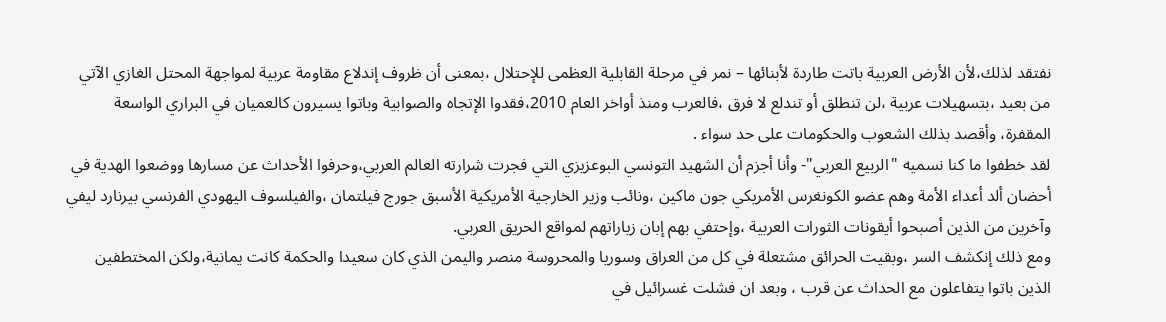نفتقد لذلك،لأن الأرض العربية باتت طاردة لأبنائها – نمر في مرحلة القابلية العظمى للإحتلال ،بمعنى أن ظروف إندلاع مقاومة عربية لمواجهة المحتل الغازي الآتي من بعيد ،بتسهيلات عربية ،لن تنطلق أو تندلع لا فرق ،فالعرب ومنذ أواخر العام 2010،فقدوا الإتجاه والصوابية وباتوا يسيرون كالعميان في البراري الواسعة المقفرة، وأقصد بذلك الشعوب والحكومات على حد سواء .
لقد خطفوا ما كنا نسميه "الربيع العربي"- وأنا أجزم أن الشهيد التونسي البوعزيزي التي فجرت شرارته العالم العربي،وحرفوا الأحداث عن مسارها ووضعوا الهدية في أحضان ألد أعداء الأمة وهم عضو الكونغرس الأمريكي جون ماكين ،ونائب وزير الخارجية الأمريكية الأسبق جورج فيلتمان ،والفيلسوف اليهودي الفرنسي بيرنارد ليفي وآخرين من الذين أصبحوا أيقونات الثورات العربية ،وإحتفي بهم إبان زياراتهم لمواقع الحريق العربي.
ومع ذلك إنكشف السر ،وبقيت الحرائق مشتعلة في كل من العراق وسوريا والمحروسة منصر واليمن الذي كان سعيدا والحكمة كانت يمانية،ولكن المختطفين الذين باتوا يتفاعلون مع الحداث عن قرب ، وبعد ان فشلت غسرائيل في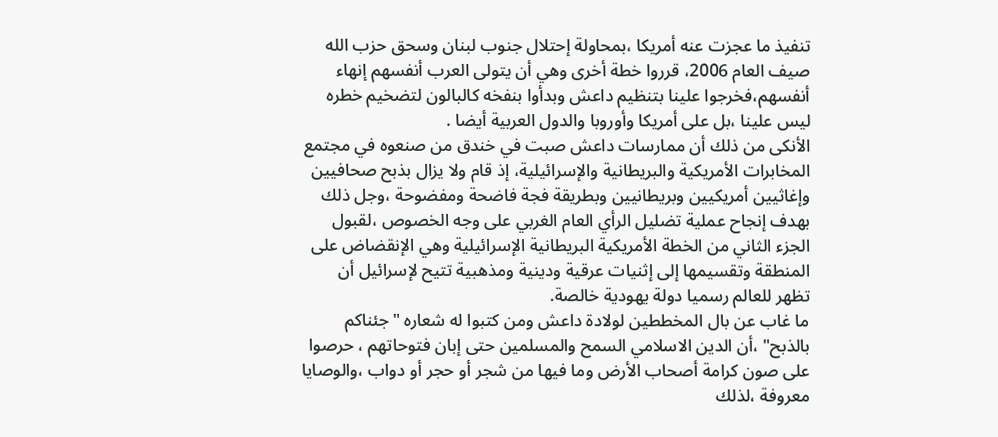تنفيذ ما عجزت عنه أمريكا ،بمحاولة إحتلال جنوب لبنان وسحق حزب الله صيف العام 2006، قرروا خطة أخرى وهي أن يتولى العرب أنفسهم إنهاء أنفسهم،فخرجوا علينا بتنظيم داعش وبدأوا بنفخه كالبالون لتضخيم خطره ليس علينا ،بل على أمريكا وأوروبا والدول العربية أيضا .
الأنكى من ذلك أن ممارسات داعش صبت في خندق من صنعوه في مجتمع المخابرات الأمريكية والبريطانية والإسرائيلية، إذ قام ولا يزال بذبح صحافيين وإغاثيين أمريكيين وبريطانيين وبطريقة فجة فاضحة ومفضوحة ،وجل ذلك بهدف إنجاح عملية تضليل الرأي العام الغربي على وجه الخصوص ،لقبول الجزء الثاني من الخطة الأمريكية البريطانية الإسرائيلية وهي الإنقضاض على المنطقة وتقسيمها إلى إثنيات عرقية ودينية ومذهبية تتيح لإسرائيل أن تظهر للعالم رسميا دولة يهودية خالصة.
ما غاب عن بال المخططين لولادة داعش ومن كتبوا له شعاره "جئناكم بالذبح" ،أن الدين الاسلامي السمح والمسلمين حتى إبان فتوحاتهم ، حرصوا على صون كرامة أصحاب الأرض وما فيها من شجر أو حجر أو دواب ،والوصايا معروفة ،لذلك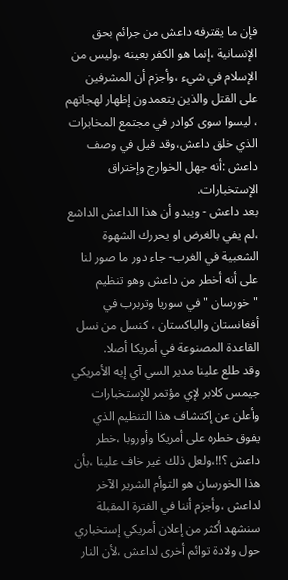فإن ما يقترفه داعش من جرائم بحق الإنسانية ،إنما هو الكفر بعينه ،وليس من الإسلام في شيء ،وأجزم أن المشرفين على القتل والذين يتعمدون إظهار لهجاتهم ، ليسوا سوى كوادر في مجتمع المخابرات الذي خلق داعش،وقد قيل في وصف داعش :أنه جهل الخوارج وإختراق الإستخبارات.
بعد داعش - ويبدو أن هذا الداعش الداشع ،لم يفي بالغرض او يحررك الشهوة الشعبية في الغرب- جاء دور ما صور لنا على أنه أخطر من داعش وهو تنظيم "خورسان " في سوريا وتربرب في أفغانستان والباكستان ، كنسل من نسل القاعدة المصنوعة في أمريكا أصلا.
وقد طلع علينا مدير السي آي إيه الأمريكي جيمس كلابر لإي مؤتمر للإستخبارات وأعلن عن إكتشاف هذا التنظيم الذي يفوق خطره على أمريكا وأوروبا ،خطر داعش ؟!!،ولعل ذلك غير خاف علينا ،بأن هذا الخورسان هو التوأم الشرير الآخر لداعش ،وأجزم أننا في الفترة المقبلة سنشهد أكثر من إعلان أمريكي إستخباري حول ولادة توائم أخرى لداعش ،لأن النار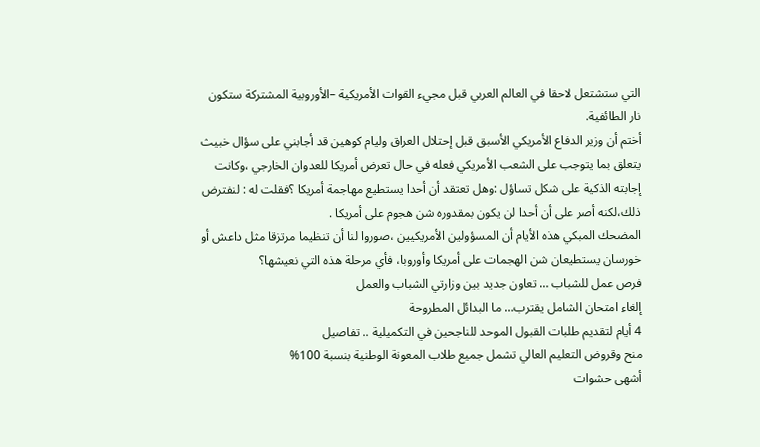التي ستشتعل لاحقا في العالم العربي قبل مجيء القوات الأمريكية –الأوروبية المشتركة ستكون نار الطائفية.
أختم أن وزير الدفاع الأمريكي الأسبق قبل إحتلال العراق وليام كوهين قد أجابني على سؤال خبيث يتعلق بما يتوجب على الشعب الأمريكي فعله في حال تعرض أمريكا للعدوان الخارجي ،وكانت إجابته الذكية على شكل تساؤل :وهل تعتقد أن أحدا يستطيع مهاجمة أمريكا ؟فقلت له : لنفترض ذلك،لكنه أصر على أن أحدا لن يكون بمقدوره شن هجوم على أمريكا .
المضحك المبكي هذه الأيام أن المسؤولين الأمريكيين ،صوروا لنا أن تنظيما مرتزقا مثل داعش أو خورسان يستطيعان شن الهجمات على أمريكا وأوروبا، فأي مرحلة هذه التي نعيشها؟
فرص عمل للشباب … تعاون جديد بين وزارتي الشباب والعمل
إلغاء امتحان الشامل يقترب… ما البدائل المطروحة
4 أيام لتقديم طلبات القبول الموحد للناجحين في التكميلية .. تفاصيل
منح وقروض التعليم العالي تشمل جميع طلاب المعونة الوطنية بنسبة 100%
أشهى حشوات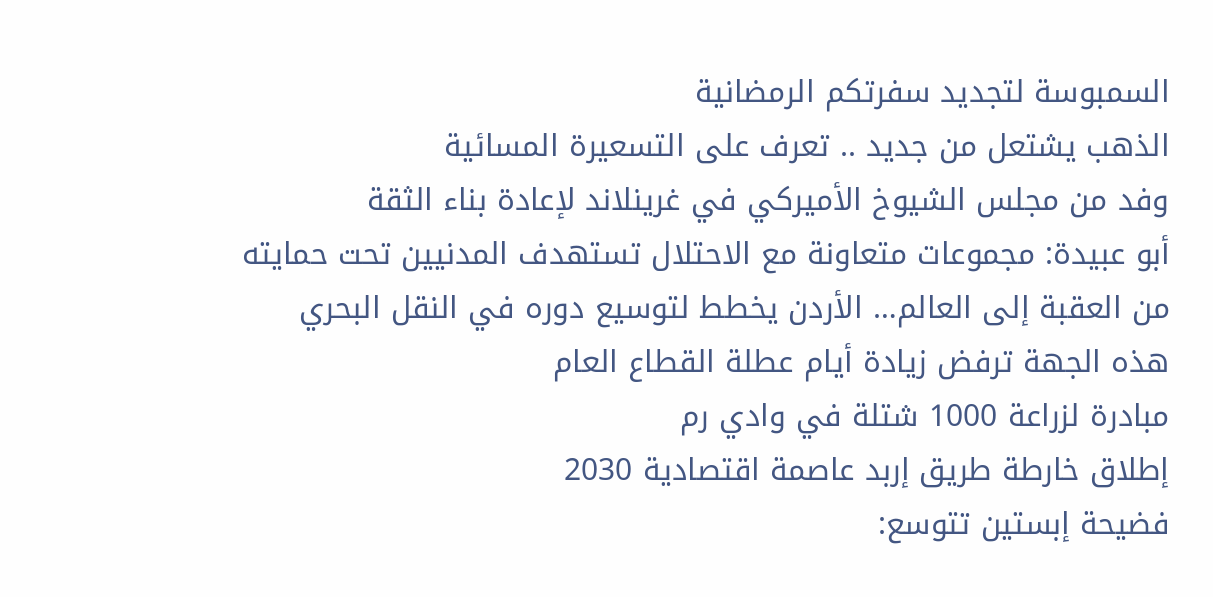السمبوسة لتجديد سفرتكم الرمضانية
الذهب يشتعل من جديد .. تعرف على التسعيرة المسائية
وفد من مجلس الشيوخ الأميركي في غرينلاند لإعادة بناء الثقة
أبو عبيدة: مجموعات متعاونة مع الاحتلال تستهدف المدنيين تحت حمايته
من العقبة إلى العالم… الأردن يخطط لتوسيع دوره في النقل البحري
هذه الجهة ترفض زيادة أيام عطلة القطاع العام
مبادرة لزراعة 1000 شتلة في وادي رم
إطلاق خارطة طريق إربد عاصمة اقتصادية 2030
فضيحة إبستين تتوسع: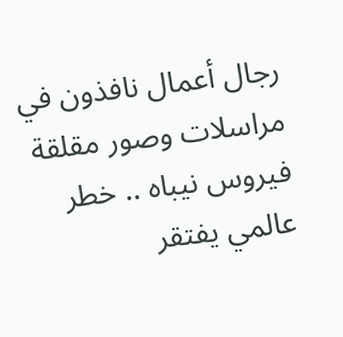رجال أعمال نافذون في مراسلات وصور مقلقة
فيروس نيباه .. خطر عالمي يفتقر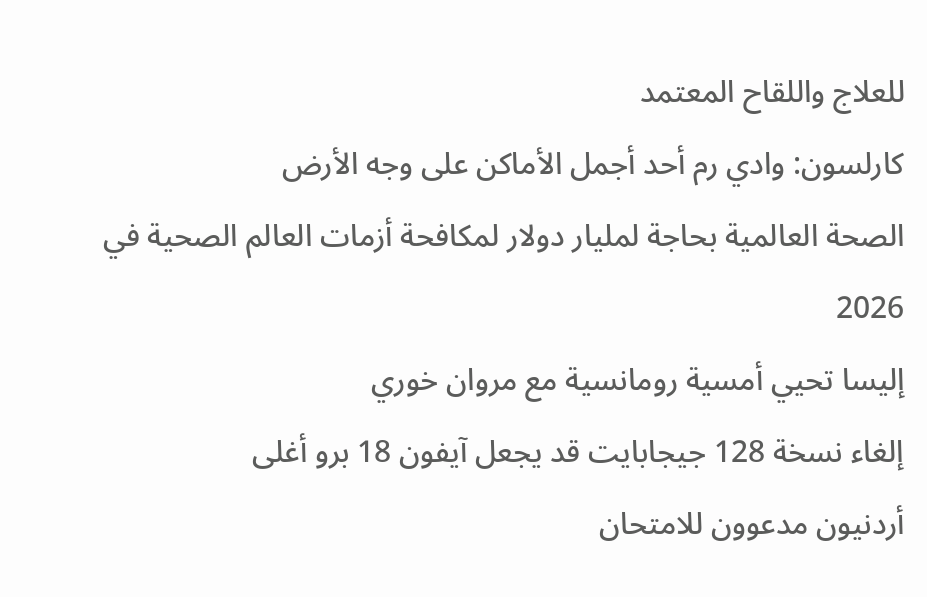للعلاج واللقاح المعتمد
كارلسون: وادي رم أحد أجمل الأماكن على وجه الأرض
الصحة العالمية بحاجة لمليار دولار لمكافحة أزمات العالم الصحية في 2026
إليسا تحيي أمسية رومانسية مع مروان خوري
إلغاء نسخة 128 جيجابايت قد يجعل آيفون 18 برو أغلى
أردنيون مدعوون للامتحان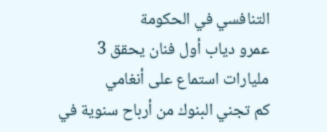التنافسي في الحكومة
عمرو دياب أول فنان يحقق 3 مليارات استماع على أنغامي
كم تجني البنوك من أرباح سنوية في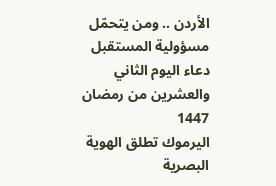الأردن .. ومن يتحمّل مسؤولية المستقبل
دعاء اليوم الثاني والعشرين من رمضان 1447
اليرموك تطلق الهوية البصرية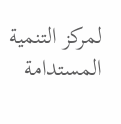لمركز التنمية المستدامة